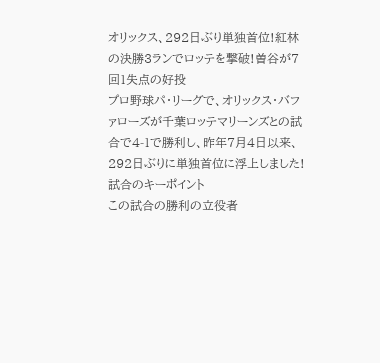オリックス、292日ぶり単独首位!紅林の決勝3ランでロッテを撃破!曽谷が7回1失点の好投
プロ野球パ・リーグで、オリックス・バファローズが千葉ロッテマリーンズとの試合で4-1で勝利し、昨年7月4日以来、292日ぶりに単独首位に浮上しました!
試合のキーポイント
この試合の勝利の立役者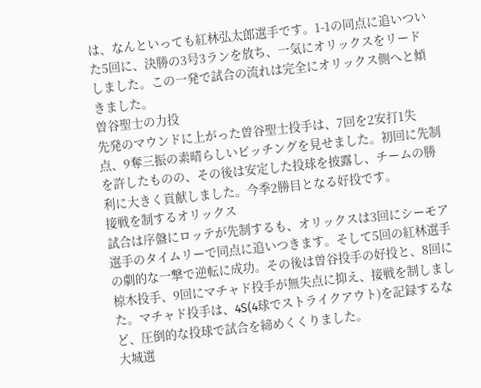は、なんといっても紅林弘太郎選手です。1-1の同点に追いついた5回に、決勝の3号3ランを放ち、一気にオリックスをリードしました。この一発で試合の流れは完全にオリックス側へと傾きました。
曽谷聖士の力投
先発のマウンドに上がった曽谷聖士投手は、7回を2安打1失点、9奪三振の素晴らしいピッチングを見せました。初回に先制を許したものの、その後は安定した投球を披露し、チームの勝利に大きく貢献しました。今季2勝目となる好投です。
接戦を制するオリックス
試合は序盤にロッテが先制するも、オリックスは3回にシーモア選手のタイムリーで同点に追いつきます。そして5回の紅林選手の劇的な一撃で逆転に成功。その後は曽谷投手の好投と、8回に椋木投手、9回にマチャド投手が無失点に抑え、接戦を制しました。マチャド投手は、4S(4球でストライクアウト)を記録するなど、圧倒的な投球で試合を締めくくりました。
大城選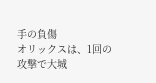手の負傷
オリックスは、1回の攻撃で大城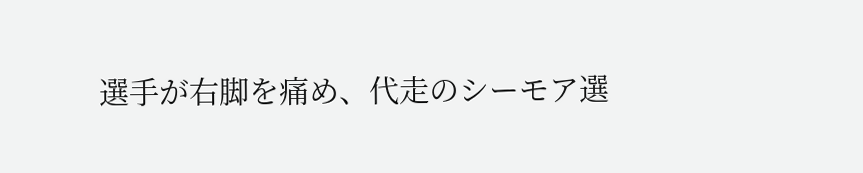選手が右脚を痛め、代走のシーモア選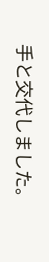手と交代しました。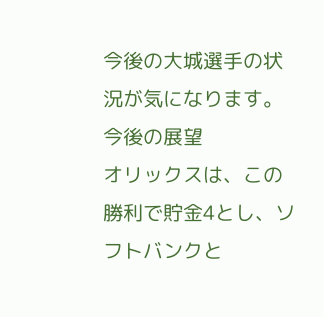今後の大城選手の状況が気になります。
今後の展望
オリックスは、この勝利で貯金4とし、ソフトバンクと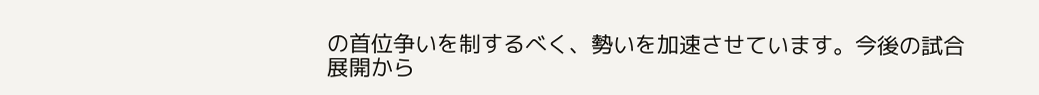の首位争いを制するべく、勢いを加速させています。今後の試合展開から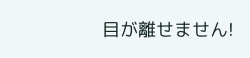目が離せません!